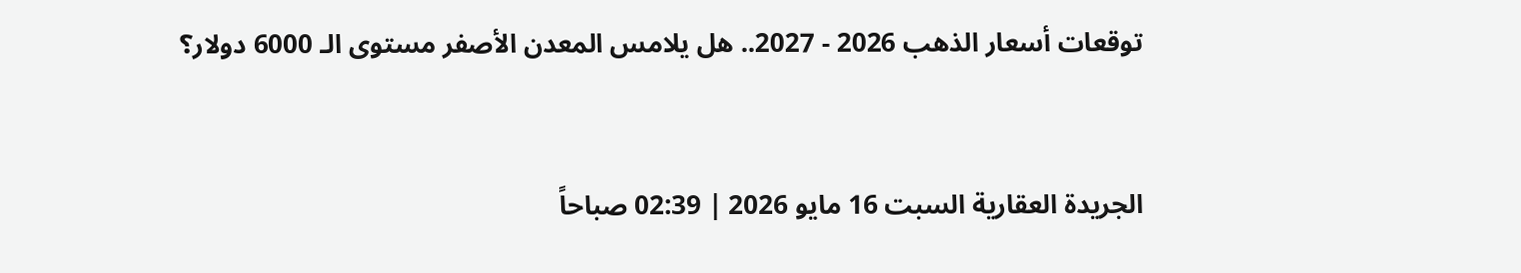توقعات أسعار الذهب 2026 - 2027.. هل يلامس المعدن الأصفر مستوى الـ 6000 دولار؟


الجريدة العقارية السبت 16 مايو 2026 | 02:39 صباحاً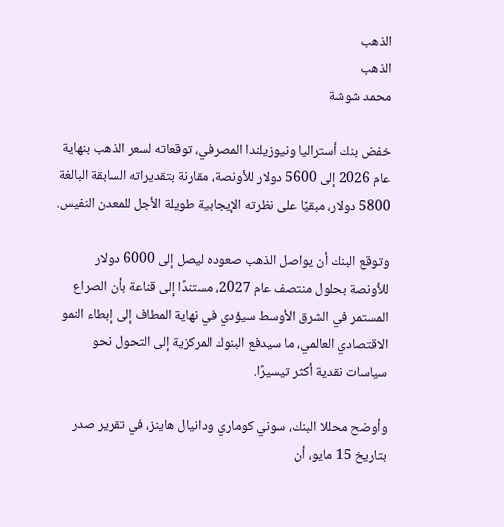الذهب
الذهب
محمد شوشة

خفض بنك أستراليا ونيوزيلندا المصرفي، توقعاته لسعر الذهب بنهاية عام 2026 إلى 5600 دولار للأونصة، مقارنة بتقديراته السابقة البالغة 5800 دولار، مبقيًا على نظرته الإيجابية طويلة الأجل للمعدن النفيس.

وتوقع البنك أن يواصل الذهب صعوده ليصل إلى 6000 دولار للأونصة بحلول منتصف عام 2027، مستندًا إلى قناعة بأن الصراع المستمر في الشرق الأوسط سيؤدي في نهاية المطاف إلى إبطاء النمو الاقتصادي العالمي، ما سيدفع البنوك المركزية إلى التحول نحو سياسات نقدية أكثر تيسيرًا.

وأوضح محللا البنك، سوني كوماري ودانيال هاينز، في تقرير صدر بتاريخ 15 مايو، أن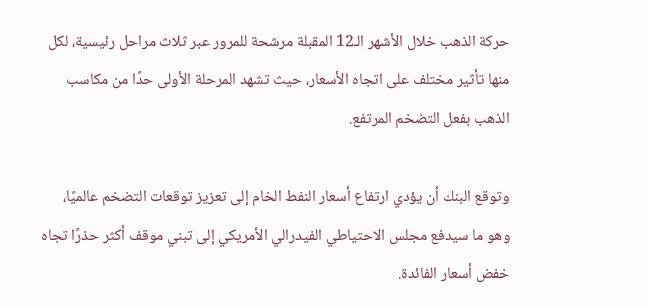حركة الذهب خلال الأشهر الـ12 المقبلة مرشحة للمرور عبر ثلاث مراحل رئيسية، لكل منها تأثير مختلف على اتجاه الأسعار، حيث تشهد المرحلة الأولى حدًا من مكاسب الذهب بفعل التضخم المرتفع.

وتوقع البنك أن يؤدي ارتفاع أسعار النفط الخام إلى تعزيز توقعات التضخم عالميًا، وهو ما سيدفع مجلس الاحتياطي الفيدرالي الأمريكي إلى تبني موقف أكثر حذرًا تجاه خفض أسعار الفائدة.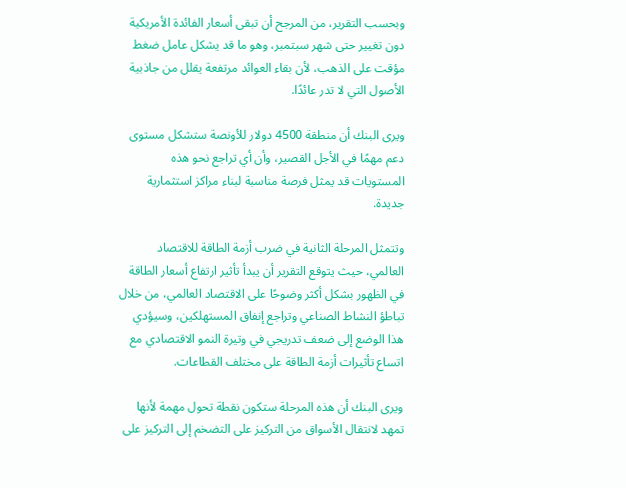وبحسب التقرير، من المرجح أن تبقى أسعار الفائدة الأمريكية دون تغيير حتى شهر سبتمبر، وهو ما قد يشكل عامل ضغط مؤقت على الذهب، لأن بقاء العوائد مرتفعة يقلل من جاذبية الأصول التي لا تدر عائدًا.

ويرى البنك أن منطقة 4500 دولار للأونصة ستشكل مستوى دعم مهمًا في الأجل القصير، وأن أي تراجع نحو هذه المستويات قد يمثل فرصة مناسبة لبناء مراكز استثمارية جديدة.

وتتمثل المرحلة الثانية في ضرب أزمة الطاقة للاقتصاد العالمي، حيث يتوقع التقرير أن يبدأ تأثير ارتفاع أسعار الطاقة في الظهور بشكل أكثر وضوحًا على الاقتصاد العالمي، من خلال تباطؤ النشاط الصناعي وتراجع إنفاق المستهلكين، وسيؤدي هذا الوضع إلى ضعف تدريجي في وتيرة النمو الاقتصادي مع اتساع تأثيرات أزمة الطاقة على مختلف القطاعات.

ويرى البنك أن هذه المرحلة ستكون نقطة تحول مهمة لأنها تمهد لانتقال الأسواق من التركيز على التضخم إلى التركيز على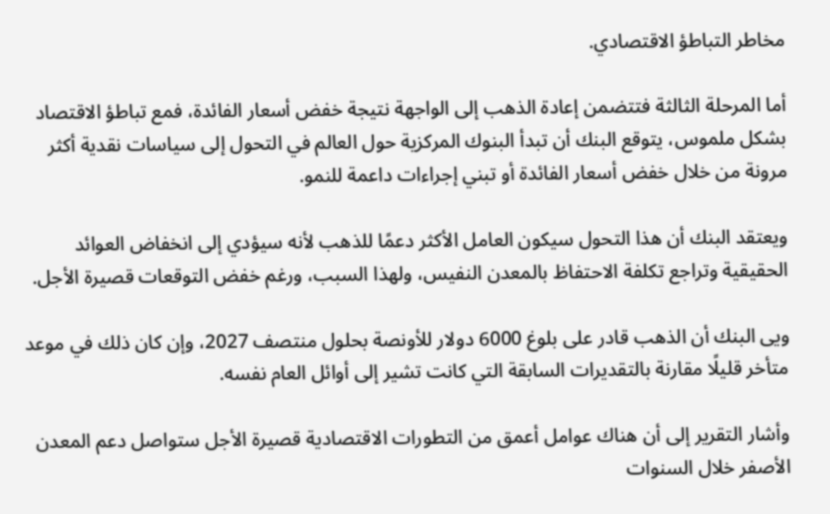مخاطر التباطؤ الاقتصادي.

أما المرحلة الثالثة فتتضمن إعادة الذهب إلى الواجهة نتيجة خفض أسعار الفائدة، فمع تباطؤ الاقتصاد بشكل ملموس، يتوقع البنك أن تبدأ البنوك المركزية حول العالم في التحول إلى سياسات نقدية أكثر مرونة من خلال خفض أسعار الفائدة أو تبني إجراءات داعمة للنمو.

ويعتقد البنك أن هذا التحول سيكون العامل الأكثر دعمًا للذهب لأنه سيؤدي إلى انخفاض العوائد الحقيقية وتراجع تكلفة الاحتفاظ بالمعدن النفيس، ولهذا السبب، ورغم خفض التوقعات قصيرة الأجل.

ويى البنك أن الذهب قادر على بلوغ 6000 دولار للأونصة بحلول منتصف 2027، وإن كان ذلك في موعد متأخر قليلًا مقارنة بالتقديرات السابقة التي كانت تشير إلى أوائل العام نفسه.

وأشار التقرير إلى أن هناك عوامل أعمق من التطورات الاقتصادية قصيرة الأجل ستواصل دعم المعدن الأصفر خلال السنوات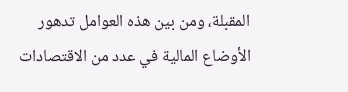المقبلة، ومن بين هذه العوامل تدهور الأوضاع المالية في عدد من الاقتصادات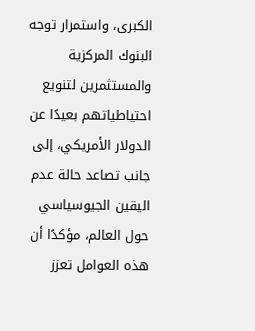الكبرى، واستمرار توجه البنوك المركزية والمستثمرين لتنويع احتياطياتهم بعيدًا عن الدولار الأمريكي، إلى جانب تصاعد حالة عدم اليقين الجيوسياسي حول العالم، مؤكدًا أن هذه العوامل تعزز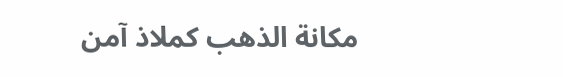مكانة الذهب كملاذ آمن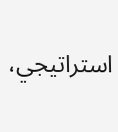استراتيجي،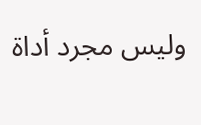وليس مجرد أداة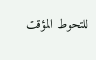للتحوط المؤقت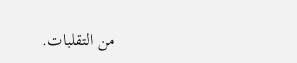من التقلبات.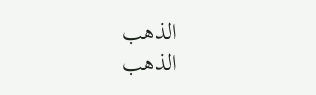الذهب
الذهب